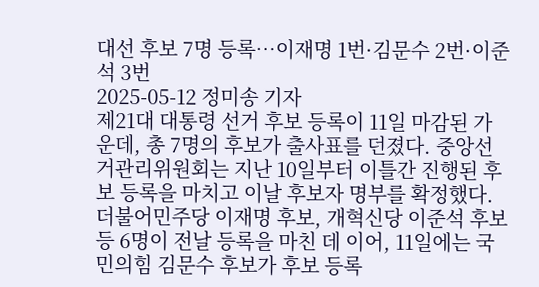대선 후보 7명 등록…이재명 1번·김문수 2번·이준석 3번
2025-05-12 정미송 기자
제21대 대통령 선거 후보 등록이 11일 마감된 가운데, 총 7명의 후보가 출사표를 던졌다. 중앙선거관리위원회는 지난 10일부터 이틀간 진행된 후보 등록을 마치고 이날 후보자 명부를 확정했다.
더불어민주당 이재명 후보, 개혁신당 이준석 후보 등 6명이 전날 등록을 마친 데 이어, 11일에는 국민의힘 김문수 후보가 후보 등록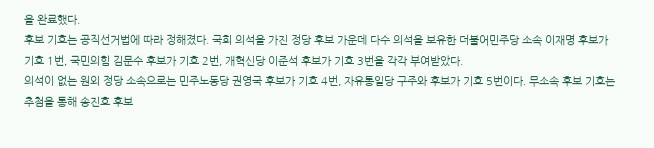을 완료했다.
후보 기호는 공직선거법에 따라 정해졌다. 국회 의석을 가진 정당 후보 가운데 다수 의석을 보유한 더불어민주당 소속 이재명 후보가 기호 1번, 국민의힘 김문수 후보가 기호 2번, 개혁신당 이준석 후보가 기호 3번을 각각 부여받았다.
의석이 없는 원외 정당 소속으로는 민주노동당 권영국 후보가 기호 4번, 자유통일당 구주와 후보가 기호 5번이다. 무소속 후보 기호는 추첨을 통해 송진호 후보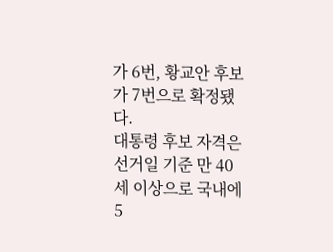가 6번, 황교안 후보가 7번으로 확정됐다.
대통령 후보 자격은 선거일 기준 만 40세 이상으로 국내에 5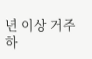년 이상 거주하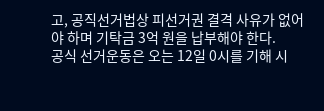고, 공직선거법상 피선거권 결격 사유가 없어야 하며 기탁금 3억 원을 납부해야 한다.
공식 선거운동은 오는 12일 0시를 기해 시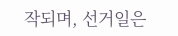작되며, 선거일은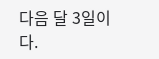다음 달 3일이다.